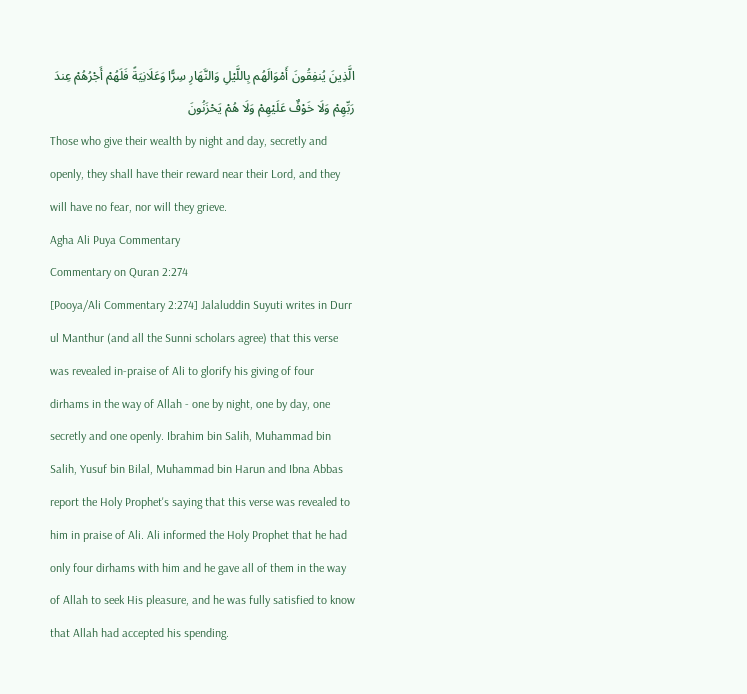الَّذِينَ يُنفِقُونَ أَمْوَالَهُم بِاللَّيْلِ وَالنَّهَارِ سِرًّا وَعَلَانِيَةً فَلَهُمْ أَجْرُهُمْ عِندَ رَبِّهِمْ وَلَا خَوْفٌ عَلَيْهِمْ وَلَا هُمْ يَحْزَنُونَ
Those who give their wealth by night and day, secretly and openly, they shall have their reward near their Lord, and they will have no fear, nor will they grieve.
Agha Ali Puya Commentary
Commentary on Quran 2:274
[Pooya/Ali Commentary 2:274] Jalaluddin Suyuti writes in Durr ul Manthur (and all the Sunni scholars agree) that this verse was revealed in-praise of Ali to glorify his giving of four dirhams in the way of Allah - one by night, one by day, one secretly and one openly. Ibrahim bin Salih, Muhammad bin Salih, Yusuf bin Bilal, Muhammad bin Harun and Ibna Abbas report the Holy Prophet's saying that this verse was revealed to him in praise of Ali. Ali informed the Holy Prophet that he had only four dirhams with him and he gave all of them in the way of Allah to seek His pleasure, and he was fully satisfied to know that Allah had accepted his spending.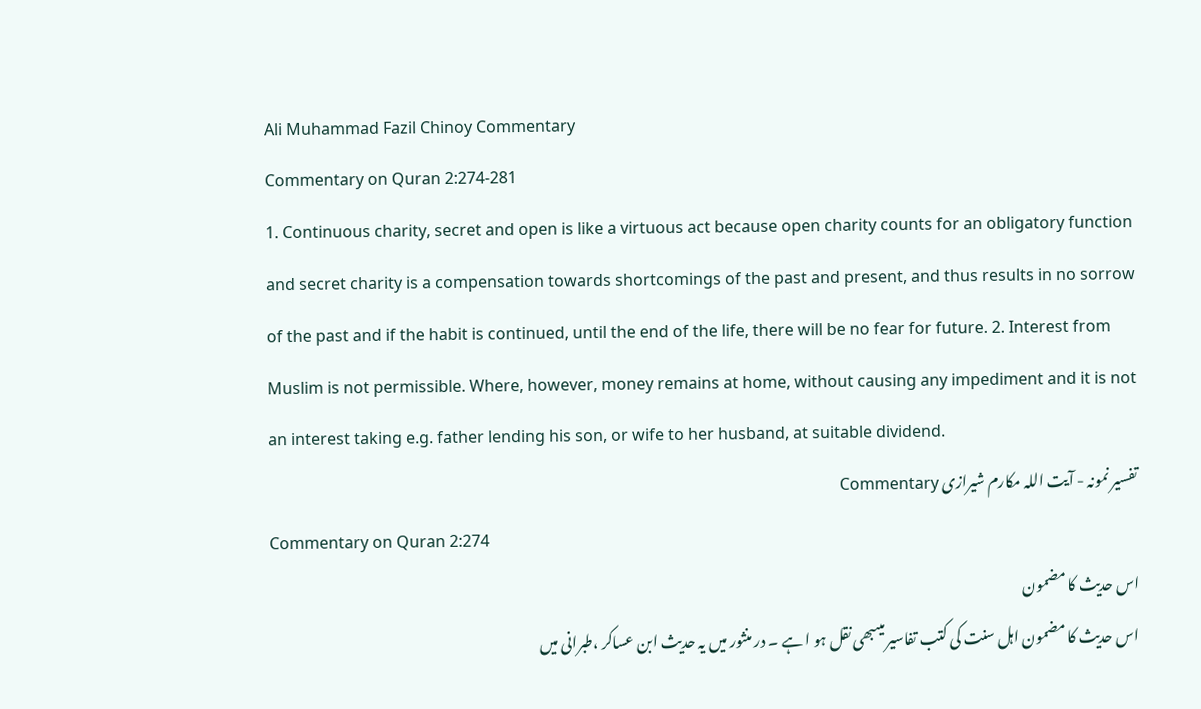Ali Muhammad Fazil Chinoy Commentary
Commentary on Quran 2:274-281
1. Continuous charity, secret and open is like a virtuous act because open charity counts for an obligatory function and secret charity is a compensation towards shortcomings of the past and present, and thus results in no sorrow of the past and if the habit is continued, until the end of the life, there will be no fear for future. 2. Interest from Muslim is not permissible. Where, however, money remains at home, without causing any impediment and it is not an interest taking e.g. father lending his son, or wife to her husband, at suitable dividend.
تفسیر نمونہ - آیت اللہ مکارم شیرازی Commentary
Commentary on Quran 2:274
اس حدیث کا مضمون
اس حدیث کا مضمون اہل سنت کی کتب تفاسیر میںبھی نقل ہو ا ہے ۔ در منثور میں یہ حدیث ابن عساکر ،طبرانی میں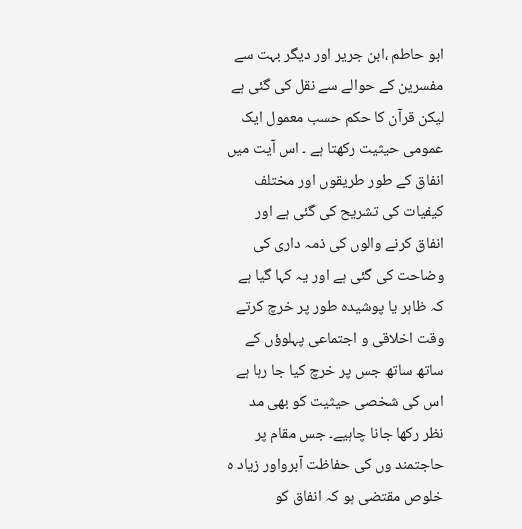ابو حاطم ،ابن جریر اور دیگر بہت سے مفسرین کے حوالے سے نقل کی گئی ہے لیکن قرآن کا حکم حسب معمول ایک عمومی حیثیت رکھتا ہے ۔ اس آیت میں انفاق کے طور طریقوں اور مختلف کیفیات کی تشریح کی گئی ہے اور انفاق کرنے والوں کی ذمہ داری کی وضاحت کی گئی ہے اور یہ کہا گیا ہے کہ ظاہر یا پوشیدہ طور پر خرچ کرتے وقت اخلاقی و اجتماعی پہلوؤں کے ساتھ ساتھ جس پر خرچ کیا جا رہا ہے اس کی شخصی حیثیت کو بھی مد نظر رکھا جانا چاہیے۔ جس مقام پر حاجتمند وں کی حفاظت آبرواور زیاد ہ خلوص مقتضی ہو کہ انفاق کو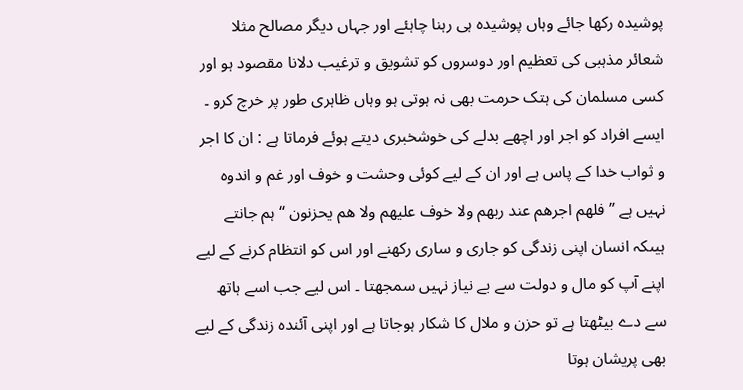پوشیدہ رکھا جائے وہاں پوشیدہ ہی رہنا چاہئے اور جہاں دیگر مصالح مثلا شعائر مذہبی کی تعظیم اور دوسروں کو تشویق و ترغیب دلانا مقصود ہو اور کسی مسلمان کی ہتک حرمت بھی نہ ہوتی ہو وہاں ظاہری طور پر خرچ کرو ۔ ایسے افراد کو اجر اور اچھے بدلے کی خوشخبری دیتے ہوئے فرماتا ہے : ان کا اجر و ثواب خدا کے پاس ہے اور ان کے لیے کوئی وحشت و خوف اور غم و اندوہ نہیں ہے ”فلھم اجرھم عند ربھم ولا خوف علیھم ولا ھم یحزنون “ ہم جانتے ہیںکہ انسان اپنی زندگی کو جاری و ساری رکھنے اور اس کو انتظام کرنے کے لیے اپنے آپ کو مال و دولت سے بے نیاز نہیں سمجھتا ۔ اس لیے جب اسے ہاتھ سے دے بیٹھتا ہے تو حزن و ملال کا شکار ہوجاتا ہے اور اپنی آئندہ زندگی کے لیے بھی پریشان ہوتا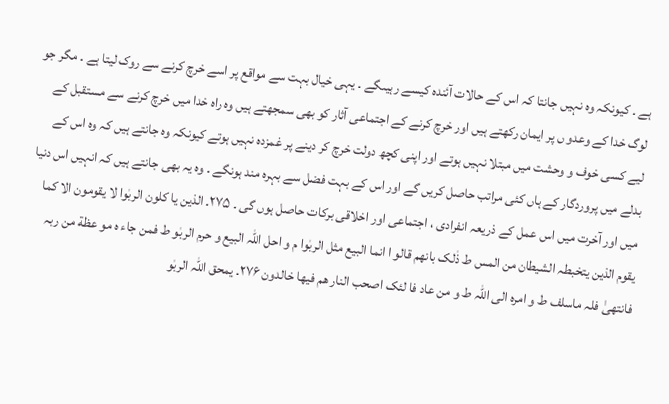ہے ۔ کیونکہ وہ نہیں جانتا کہ اس کے حالات آئندہ کیسے رہیںگے ۔ یہی خیال بہت سے مواقع پر اسے خرچ کرنے سے روک لیتا ہے ۔ مگر جو لوگ خدا کے وعدو ں پر ایمان رکھتے ہیں اور خرچ کرنے کے اجتماعی آثار کو بھی سمجھتے ہیں وہ راہ خدا میں خرچ کرنے سے مستقبل کے لیے کسی خوف و وحشت میں مبتلا نہیں ہوتے اور اپنی کچھ دولت خرچ کر دینے پر غمزدہ نہیں ہوتے کیونکہ وہ جانتے ہیں کہ وہ اس کے بدلے میں پروردگار کے ہاں کئی مراتب حاصل کریں گے اور اس کے بہت فضل سے بہرہ مند ہونگے ۔ وہ یہ بھی جانتے ہیں کہ انہیں اس دنیا میں اور آخرت میں اس عمل کے ذریعہ انفرادی ، اجتماعی اور اخلاقی برکات حاصل ہوں گی ۔ ۲۷۵۔ الذین یا کلون الربٰوا لا یقومون الا کما یقوم الذین یتخبطہ الشیطان من المس ط ذٰلک بانھم قالو ا انما البیع مثل الربٰوا م و احل اللہ البیع و حرم الربٰو ط فمن جاء ہ مو عظة من ربہ فانتھیٰ فلہ ماسلف ط و امرہ الی اللہ ط و من عاد فا لئک اصحب النار ھم فیھا خالدون ۲۷۶۔ یمحق اللہ الربٰو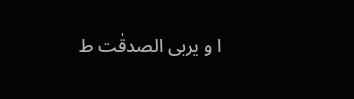ا و یربی الصدقٰت ط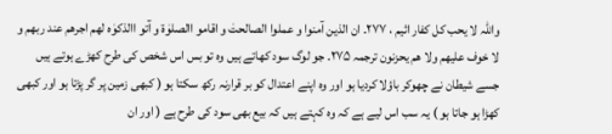واللہ لا یحب کل کفار اثیم ، ۲۷۷۔ ان الذین آمنوا و عملوا الصالحتٰ و اقامو االصلوٰة و آتو االذکوٰہ لھم اجرھم عند ربھم و لا خوف علیھم ولا ھم یحزنون ترجمہ ۲۷۵۔ جو لوگ سود کھاتے ہیں وہ تو بس اس شخص کی طرح کھڑے ہوتے ہیں جسے شیطان نے چھوکر باؤلا کردیا ہو اور وہ اپنے اعتدال کو بر قرارنہ رکھ سکتا ہو ( کبھی زمین پر گر پڑتا ہو اور کبھی کھڑا ہو جاتا ہو ) یہ سب اس لیے ہے کہ وہ کہتے ہیں کہ بیع بھی سود کی طرح ہے ( اور ان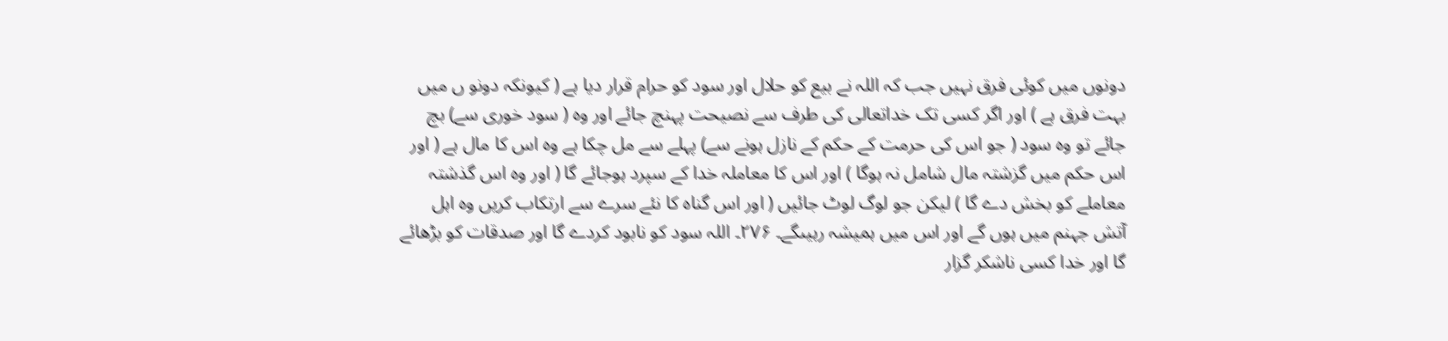دونوں میں کوئی فرق نہیں جب کہ اللہ نے بیع کو حلال اور سود کو حرام قرار دیا ہے ( کیونکہ دونو ں میں بہت فرق ہے ) اور اگر کسی تک خداتعالی کی طرف سے نصیحت پہنچ جائے اور وہ ( سود خوری سے) بچ جائے تو وہ سود ( جو اس کی حرمت کے حکم کے نازل ہونے سے) پہلے سے مل چکا ہے وہ اس کا مال ہے ( اور اس حکم میں گزشتہ مال شامل نہ ہوگا ) اور اس کا معاملہ خدا کے سپرد ہوجائے گا ( اور وہ اس گذشتہ معاملے کو بخش دے گا ) لیکن جو لوگ لوٹ جائیں ( اور اس گناہ کا نئے سرے سے ارتکاب کریں وہ اہل آتش جہنم میں ہوں گے اور اس میں ہمیشہ رہیںگے۔ ۲۷۶۔ اللہ سود کو نابود کردے گا اور صدقات کو بڑھائے گا اور خدا کسی ناشکر گزار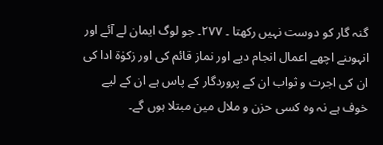گنہ گار کو دوست نہیں رکھتا ۔ ۲۷۷۔ جو لوگ ایمان لے آئے اور انہوںنے اچھے اعمال انجام دیے اور نماز قائم کی اور زکوٰة ادا کی ان کی اجرت و ثواب ان کے پروردگار کے پاس ہے ان کے لیے خوف ہے نہ وہ کسی حزن و ملال مین مبتلا ہوں گے۔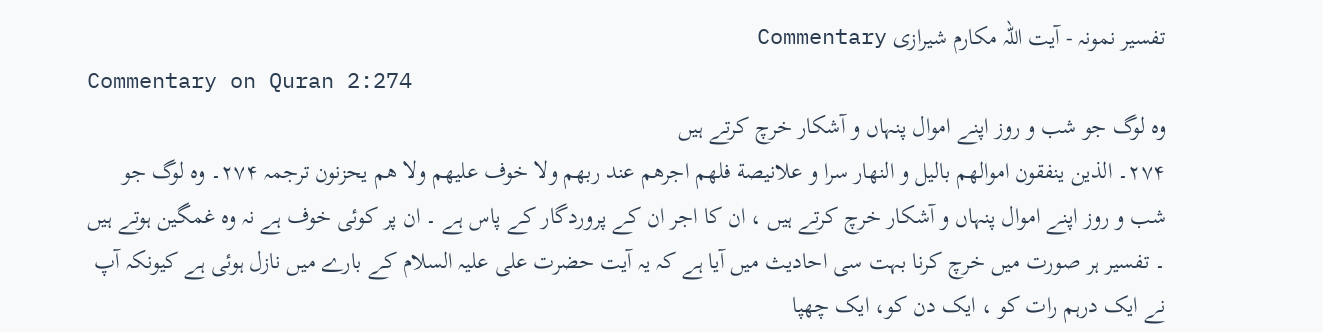تفسیر نمونہ - آیت اللہ مکارم شیرازی Commentary
Commentary on Quran 2:274
وہ لوگ جو شب و روز اپنے اموال پنہاں و آشکار خرچ کرتے ہیں
۲۷۴۔ الذین ینفقون اموالھم بالیل و النھار سرا و علانیصة فلھم اجرھم عند ربھم ولا خوف علیھم ولا ھم یحزنون ترجمہ ۲۷۴۔ وہ لوگ جو شب و روز اپنے اموال پنہاں و آشکار خرچ کرتے ہیں ، ان کا اجر ان کے پروردگار کے پاس ہے ۔ ان پر کوئی خوف ہے نہ وہ غمگین ہوتے ہیں ۔ تفسیر ہر صورت میں خرچ کرنا بہت سی احادیث میں آیا ہے کہ یہ آیت حضرت علی علیہ السلام کے بارے میں نازل ہوئی ہے کیونکہ آپ نے ایک درہم رات کو ، ایک دن کو، ایک چھپا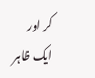کر اور ایک ظاہر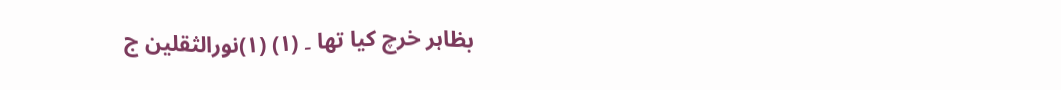بظاہر خرچ کیا تھا ۔ (۱) (۱)نورالثقلین ج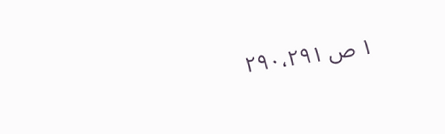۱ ص ۲۹۰،۲۹۱